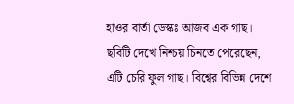হাওর বার্তা ডেস্কঃ আজব এক গাছ। ছবিটি দেখে নিশ্চয় চিনতে পেরেছেন, এটি চেরি ফুল গাছ। বিশ্বের বিভিন্ন দেশে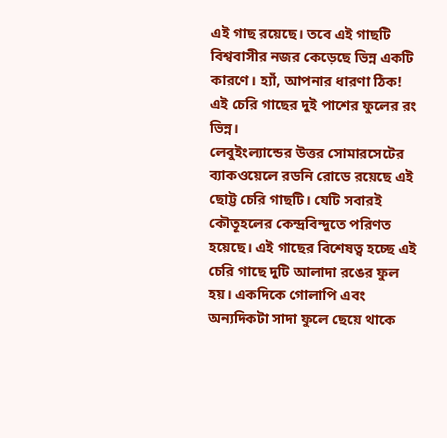এই গাছ রয়েছে। তবে এই গাছটি বিশ্ববাসীর নজর কেড়েছে ভিন্ন একটি কারণে। হ্যাঁ, আপনার ধারণা ঠিক! এই চেরি গাছের দুই পাশের ফুলের রং ভিন্ন।
লেবুইংল্যান্ডের উত্তর সোমারসেটের ব্যাকওয়েলে রডনি রোডে রয়েছে এই ছোট্ট চেরি গাছটি। যেটি সবারই কৌতূহলের কেন্দ্রবিন্দুতে পরিণত হয়েছে। এই গাছের বিশেষত্ব হচ্ছে এই চেরি গাছে দুটি আলাদা রঙের ফুল হয়। একদিকে গোলাপি এবং অন্যদিকটা সাদা ফুলে ছেয়ে থাকে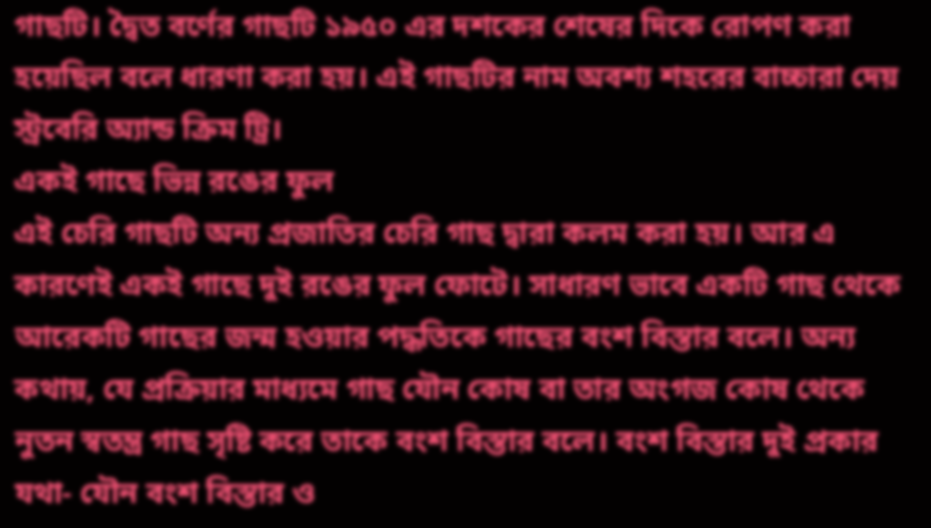গাছটি। দ্বৈত বর্ণের গাছটি ১৯৫০ এর দশকের শেষের দিকে রোপণ করা হয়েছিল বলে ধারণা করা হয়। এই গাছটির নাম অবশ্য শহরের বাচ্চারা দেয় স্ট্রবেরি অ্যান্ড ক্রিম ট্রি।
একই গাছে ভিন্ন রঙের ফুল
এই চেরি গাছটি অন্য প্রজাতির চেরি গাছ দ্বারা কলম করা হয়। আর এ কারণেই একই গাছে দুই রঙের ফুল ফোটে। সাধারণ ভাবে একটি গাছ থেকে আরেকটি গাছের জন্ম হওয়ার পদ্ধতিকে গাছের বংশ বিস্তার বলে। অন্য কথায়, যে প্রক্রিয়ার মাধ্যমে গাছ যৌন কোষ বা তার অংগজ কোষ থেকে নুতন স্বতন্ত্র গাছ সৃষ্টি করে তাকে বংশ বিস্তার বলে। বংশ বিস্তার দুই প্রকার যথা- যৌন বংশ বিস্তার ও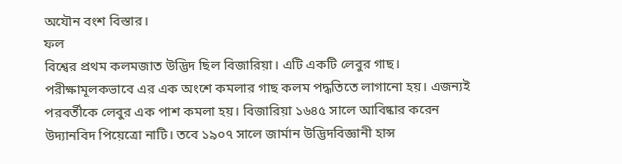অযৌন বংশ বিস্তার।
ফল
বিশ্বের প্রথম কলমজাত উদ্ভিদ ছিল বিজারিয়া। এটি একটি লেবুর গাছ। পরীক্ষামূলকভাবে এর এক অংশে কমলার গাছ কলম পদ্ধতিতে লাগানো হয়। এজন্যই পরবর্তীকে লেবুর এক পাশ কমলা হয়। বিজারিয়া ১৬৪৫ সালে আবিষ্কার করেন উদ্যানবিদ পিয়েত্রো নাটি। তবে ১৯০৭ সালে জার্মান উদ্ভিদবিজ্ঞানী হান্স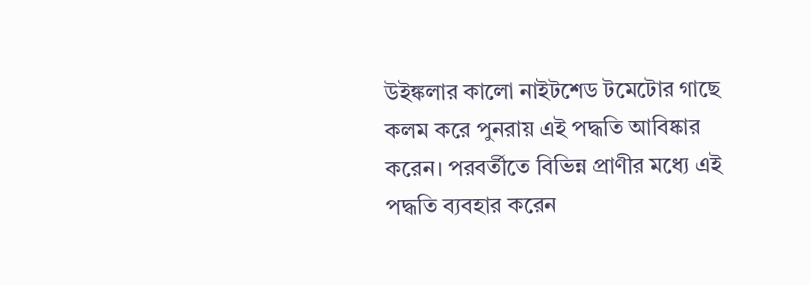উইঙ্কলার কালো নাইটশেড টমেটোর গাছে কলম করে পুনরায় এই পদ্ধতি আবিষ্কার করেন। পরবর্তীতে বিভিন্ন প্রাণীর মধ্যে এই পদ্ধতি ব্যবহার করেন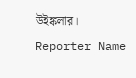উইঙ্কলার।
Reporter Name